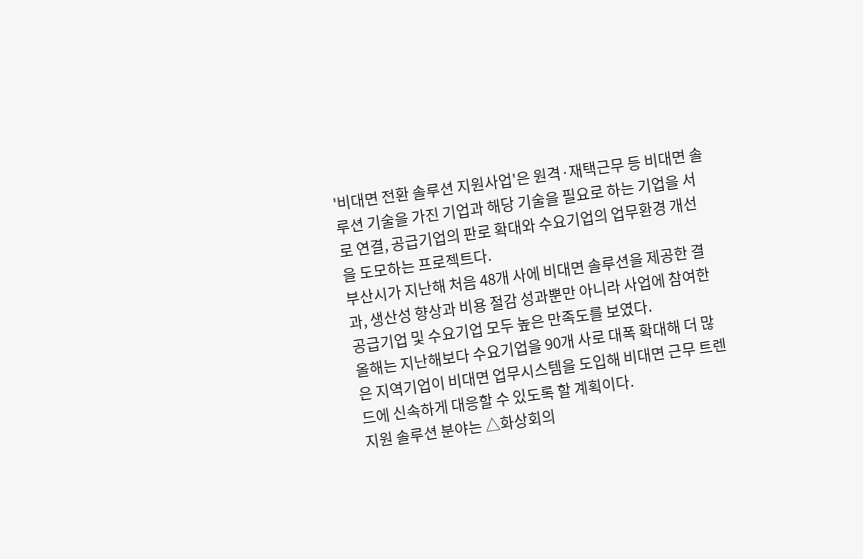'비대면 전환 솔루션 지원사업'은 원격·재택근무 등 비대면 솔루션 기술을 가진 기업과 해당 기술을 필요로 하는 기업을 서로 연결, 공급기업의 판로 확대와 수요기업의 업무환경 개선을 도모하는 프로젝트다.
부산시가 지난해 처음 48개 사에 비대면 솔루션을 제공한 결과, 생산성 향상과 비용 절감 성과뿐만 아니라 사업에 참여한 공급기업 및 수요기업 모두 높은 만족도를 보였다.
올해는 지난해보다 수요기업을 90개 사로 대폭 확대해 더 많은 지역기업이 비대면 업무시스템을 도입해 비대면 근무 트렌드에 신속하게 대응할 수 있도록 할 계획이다.
지원 솔루션 분야는 △화상회의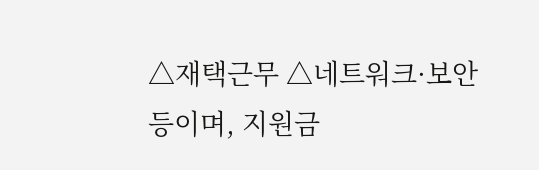△재택근무 △네트워크·보안 등이며, 지원금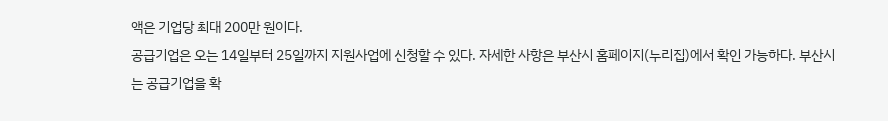액은 기업당 최대 200만 원이다.
공급기업은 오는 14일부터 25일까지 지원사업에 신청할 수 있다. 자세한 사항은 부산시 홈페이지(누리집)에서 확인 가능하다. 부산시는 공급기업을 확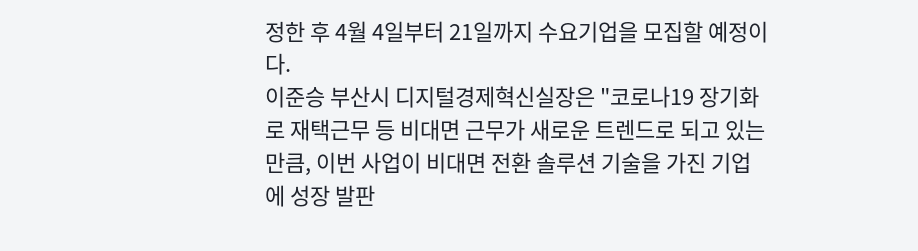정한 후 4월 4일부터 21일까지 수요기업을 모집할 예정이다.
이준승 부산시 디지털경제혁신실장은 "코로나19 장기화로 재택근무 등 비대면 근무가 새로운 트렌드로 되고 있는 만큼, 이번 사업이 비대면 전환 솔루션 기술을 가진 기업에 성장 발판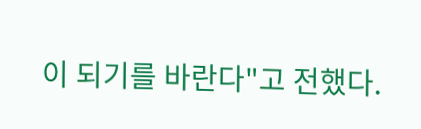이 되기를 바란다"고 전했다.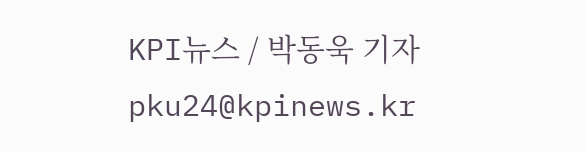KPI뉴스 / 박동욱 기자 pku24@kpinews.kr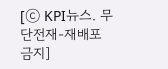[ⓒ KPI뉴스. 무단전재-재배포 금지]